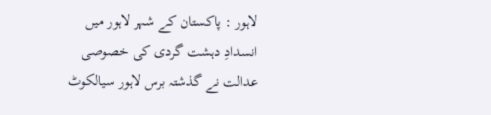لاہور : پاکستان کے شہر لاہور میں انسدادِ دہشت گردی کی خصوصی عدالت نے گذشتہ برس لاہور سیالکوٹ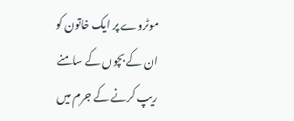موٹروے پر ایک خاتون کو ان کے بچوں کے سامنے ریپ کرنے کے جرم میں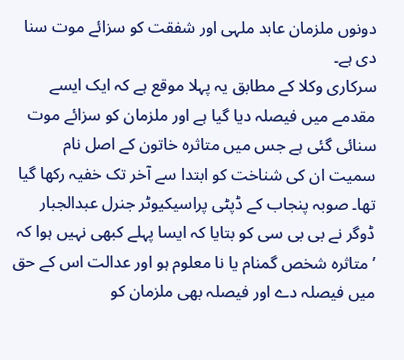دونوں ملزمان عابد ملہی اور شفقت کو سزائے موت سنا دی ہے۔
سرکاری وکلا کے مطابق یہ پہلا موقع ہے کہ ایک ایسے مقدمے میں فیصلہ دیا گیا ہے اور ملزمان کو سزائے موت سنائی گئی ہے جس میں متاثرہ خاتون کے اصل نام سمیت ان کی شناخت کو ابتدا سے آخر تک خفیہ رکھا گیا تھا۔ صوبہ پنجاب کے ڈپٹی پراسیکیوٹر جنرل عبدالجبار ڈوگر نے بی بی سی کو بتایا کہ ایسا پہلے کبھی نہیں ہوا کہ ’متاثرہ شخص گمنام یا نا معلوم ہو اور عدالت اس کے حق میں فیصلہ دے اور فیصلہ بھی ملزمان کو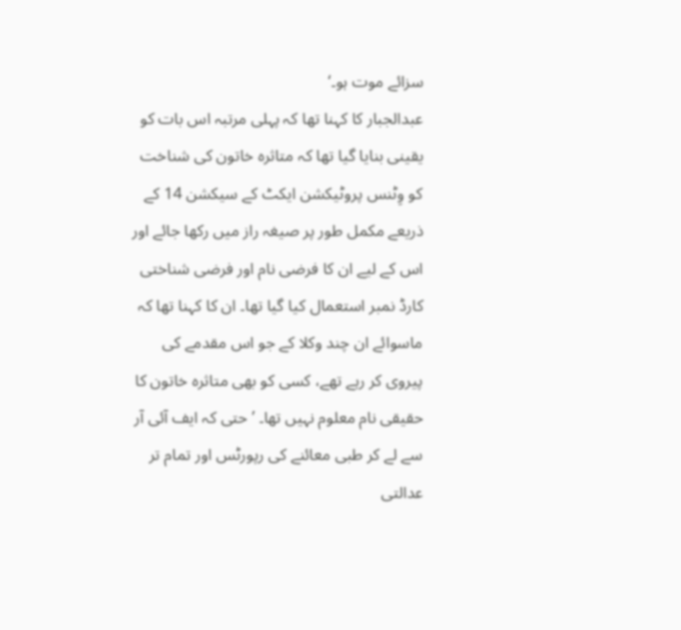سزائے موت ہو۔‘
عبدالجبار کا کہنا تھا کہ پہلی مرتبہ اس بات کو یقینی بنایا گیا تھا کہ متاثرہ خاتون کی شناخت کو وِٹنس پروٹیکشن ایکٹ کے سیکشن 14 کے ذریعے مکمل طور پر صیغہ راز میں رکھا جائے اور اس کے لیے ان کا فرضی نام اور فرضی شناختی کارڈ نمبر استعمال کیا گیا تھا۔ ان کا کہنا تھا کہ ماسوائے ان چند وکلا کے جو اس مقدمے کی پیروی کر رہے تھے، کسی کو بھی متاثرہ خاتون کا حقیقی نام معلوم نہیں تھا۔ ’حتی کہ ایف آئی آر سے لے کر طبی معائنے کی رپورٹس اور تمام تر عدالتی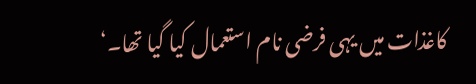کاغذات میں یہی فرضی نام استعمال کیا گیا تھا۔‘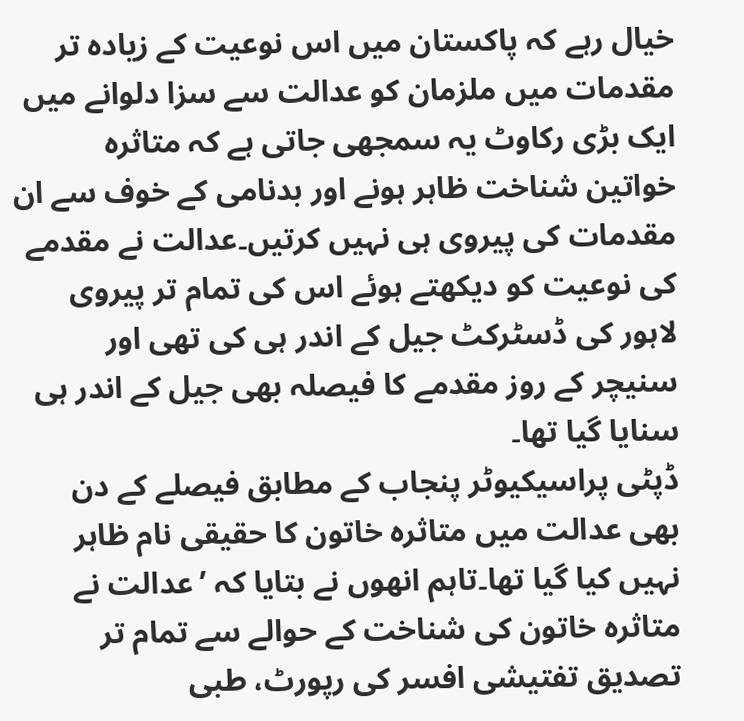خیال رہے کہ پاکستان میں اس نوعیت کے زیادہ تر مقدمات میں ملزمان کو عدالت سے سزا دلوانے میں ایک بڑی رکاوٹ یہ سمجھی جاتی ہے کہ متاثرہ خواتین شناخت ظاہر ہونے اور بدنامی کے خوف سے ان مقدمات کی پیروی ہی نہیں کرتیں۔عدالت نے مقدمے کی نوعیت کو دیکھتے ہوئے اس کی تمام تر پیروی لاہور کی ڈسٹرکٹ جیل کے اندر ہی کی تھی اور سنیچر کے روز مقدمے کا فیصلہ بھی جیل کے اندر ہی سنایا گیا تھا۔
ڈپٹی پراسیکیوٹر پنجاب کے مطابق فیصلے کے دن بھی عدالت میں متاثرہ خاتون کا حقیقی نام ظاہر نہیں کیا گیا تھا۔تاہم انھوں نے بتایا کہ ’عدالت نے متاثرہ خاتون کی شناخت کے حوالے سے تمام تر تصدیق تفتیشی افسر کی رپورٹ، طبی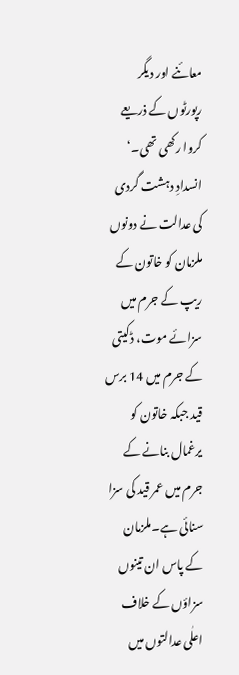معائنے اور دیگر رپورٹوں کے ذریعے کروا رکھی تھی۔‘
انسدادِ دہشت گردی کی عدالت نے دونوں ملزمان کو خاتون کے ریپ کے جرم میں سزائے موت، ڈکیتی کے جرم میں 14 برس قید جبکہ خاتون کو یرغمال بنانے کے جرم میں عمر قید کی سزا سنائی ہے۔ملزمان کے پاس ان تینوں سزاؤں کے خلاف اعلٰی عدالتوں میں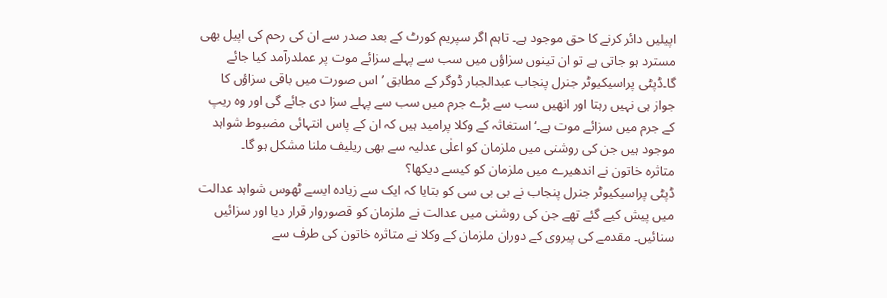اپیلیں دائر کرنے کا حق موجود ہے۔ تاہم اگر سپریم کورٹ کے بعد صدر سے ان کی رحم کی اپیل بھی مسترد ہو جاتی ہے تو ان تینوں سزاؤں میں سب سے پہلے سزائے موت پر عملدرآمد کیا جائے گا۔ڈپٹی پراسیکیوٹر جنرل پنجاب عبدالجبار ڈوگر کے مطابق ’اس صورت میں باقی سزاؤں کا جواز ہی نہیں رہتا اور انھیں سب سے بڑے جرم میں سب سے پہلے سزا دی جائے گی اور وہ ریپ کے جرم میں سزائے موت ہے۔‘ استغاثہ کے وکلا پرامید ہیں کہ ان کے پاس انتہائی مضبوط شواہد موجود ہیں جن کی روشنی میں ملزمان کو اعلٰی عدلیہ سے بھی ریلیف ملنا مشکل ہو گا۔
متاثرہ خاتون نے اندھیرے میں ملزمان کو کیسے دیکھا؟
ڈپٹی پراسیکیوٹر جنرل پنجاب نے بی بی سی کو بتایا کہ ایک سے زیادہ ایسے ٹھوس شواہد عدالت میں پیش کیے گئے تھے جن کی روشنی میں عدالت نے ملزمان کو قصوروار قرار دیا اور سزائیں سنائیں۔ مقدمے کی پیروی کے دوران ملزمان کے وکلا نے متاثرہ خاتون کی طرف سے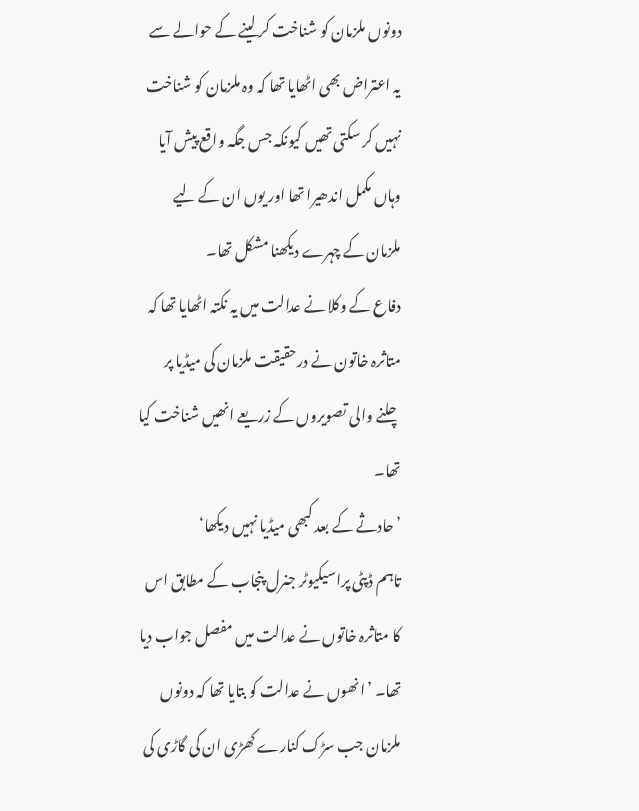دونوں ملزمان کو شناخت کر لینے کے حوالے سے یہ اعتراض بھی اٹھایا تھا کہ وہ ملزمان کو شناخت نہیں کر سکتی تھیں کیونکہ جس جگہ واقع پیش آیا وہاں مکمل اندھیرا تھا اور یوں ان کے لیے ملزمان کے چہرے دیکھنا مشکل تھا۔
دفاع کے وکلا نے عدالت میں یہ نکتہ اٹھایا تھا کہ متاثرہ خاتون نے درحقیقت ملزمان کی میڈیا پر چلنے والی تصویروں کے زریعے انھیں شناخت کیا تھا۔
’حادثے کے بعد کبھی میڈیا نہیں دیکھا‘
تاہم ڈپٹی پراسیکیوٹر جنرل پنجاب کے مطابق اس کا متاثرہ خاتوں نے عدالت میں مفصل جواب دیا تھا۔ ’انھوں نے عدالت کو بتایا تھا کہ دونوں ملزمان جب سڑک کنارے کھڑی ان کی گاڑی کی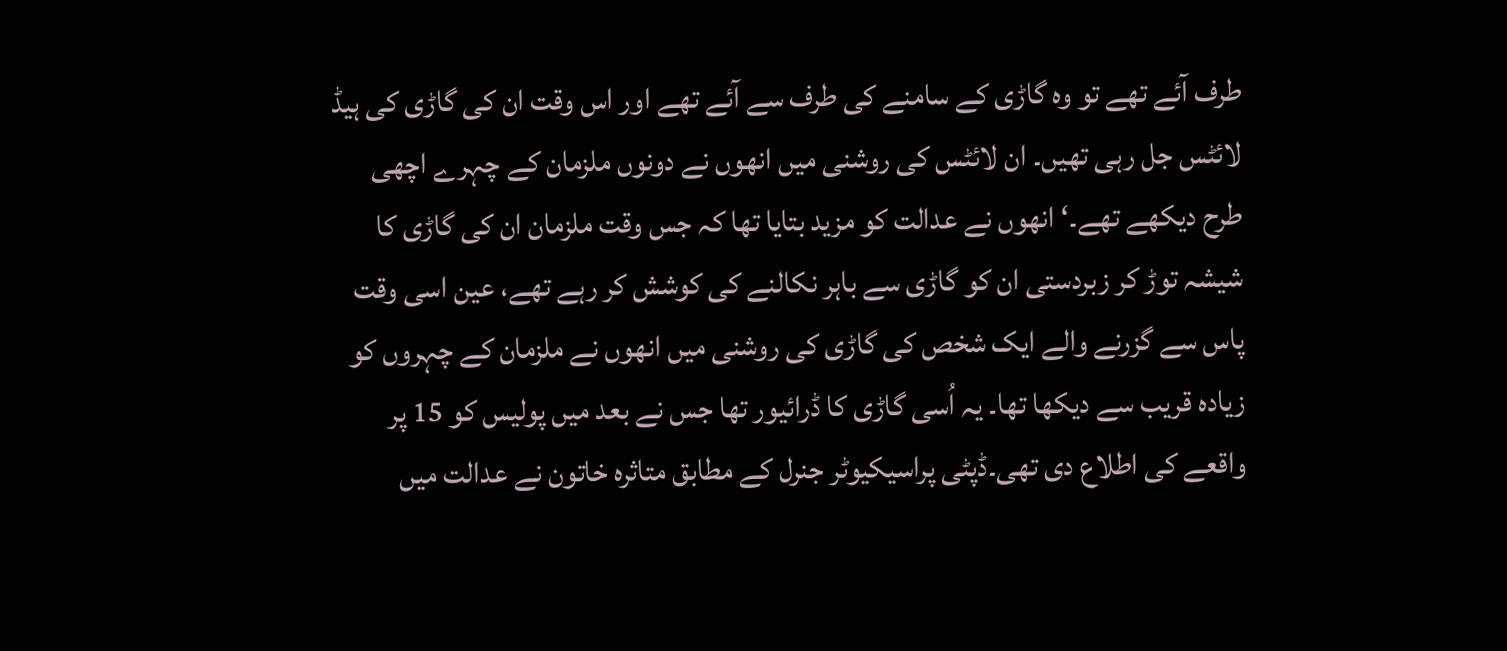طرف آئے تھے تو وہ گاڑی کے سامنے کی طرف سے آئے تھے اور اس وقت ان کی گاڑی کی ہیڈ لائٹس جل رہی تھیں۔ ان لائٹس کی روشنی میں انھوں نے دونوں ملزمان کے چہرے اچھی طرح دیکھے تھے۔‘ انھوں نے عدالت کو مزید بتایا تھا کہ جس وقت ملزمان ان کی گاڑی کا شیشہ توڑ کر زبردستی ان کو گاڑی سے باہر نکالنے کی کوشش کر رہے تھے، عین اسی وقت پاس سے گزرنے والے ایک شخص کی گاڑی کی روشنی میں انھوں نے ملزمان کے چہروں کو زیادہ قریب سے دیکھا تھا۔ یہ اُسی گاڑی کا ڈرائیور تھا جس نے بعد میں پولیس کو 15 پر واقعے کی اطلاع دی تھی۔ڈپٹی پراسیکیوٹر جنرل کے مطابق متاثرہ خاتون نے عدالت میں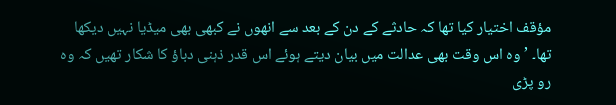مؤقف اختیار کیا تھا کہ حادثے کے دن کے بعد سے انھوں نے کبھی بھی میڈیا نہیں دیکھا تھا۔ ’وہ اس وقت بھی عدالت میں بیان دیتے ہوئے اس قدر ذہنی دباؤ کا شکار تھیں کہ وہ رو پڑی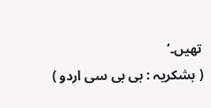تھیں۔‘
( بشکریہ : بی بی سی اردو )